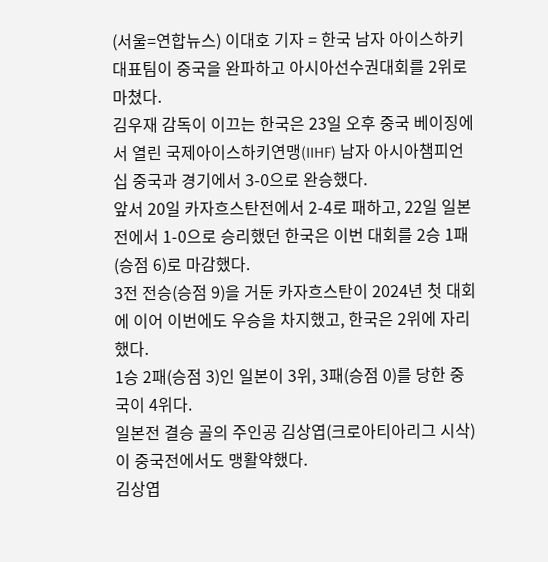(서울=연합뉴스) 이대호 기자 = 한국 남자 아이스하키 대표팀이 중국을 완파하고 아시아선수권대회를 2위로 마쳤다.
김우재 감독이 이끄는 한국은 23일 오후 중국 베이징에서 열린 국제아이스하키연맹(IIHF) 남자 아시아챔피언십 중국과 경기에서 3-0으로 완승했다.
앞서 20일 카자흐스탄전에서 2-4로 패하고, 22일 일본전에서 1-0으로 승리했던 한국은 이번 대회를 2승 1패(승점 6)로 마감했다.
3전 전승(승점 9)을 거둔 카자흐스탄이 2024년 첫 대회에 이어 이번에도 우승을 차지했고, 한국은 2위에 자리했다.
1승 2패(승점 3)인 일본이 3위, 3패(승점 0)를 당한 중국이 4위다.
일본전 결승 골의 주인공 김상엽(크로아티아리그 시삭)이 중국전에서도 맹활약했다.
김상엽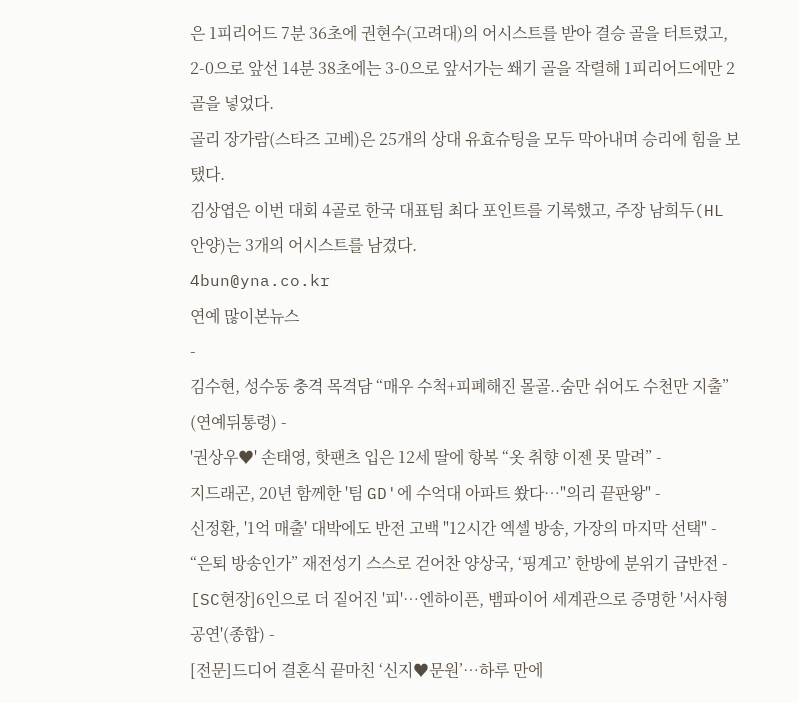은 1피리어드 7분 36초에 권현수(고려대)의 어시스트를 받아 결승 골을 터트렸고, 2-0으로 앞선 14분 38초에는 3-0으로 앞서가는 쐐기 골을 작렬해 1피리어드에만 2골을 넣었다.
골리 장가람(스타즈 고베)은 25개의 상대 유효슈팅을 모두 막아내며 승리에 힘을 보탰다.
김상엽은 이번 대회 4골로 한국 대표팀 최다 포인트를 기록했고, 주장 남희두(HL 안양)는 3개의 어시스트를 남겼다.
4bun@yna.co.kr
연예 많이본뉴스
-
김수현, 성수동 충격 목격담 “매우 수척+피폐해진 몰골..숨만 쉬어도 수천만 지출” (연예뒤통령) -
'권상우♥' 손태영, 핫팬츠 입은 12세 딸에 항복 “옷 취향 이젠 못 말려” -
지드래곤, 20년 함께한 '팀 GD'에 수억대 아파트 쐈다…"의리 끝판왕" -
신정환, '1억 매출' 대박에도 반전 고백 "12시간 엑셀 방송, 가장의 마지막 선택" -
“은퇴 방송인가” 재전성기 스스로 걷어찬 양상국, ‘핑계고’ 한방에 분위기 급반전 -
[SC현장]6인으로 더 짙어진 '피'…엔하이픈, 뱀파이어 세계관으로 증명한 '서사형 공연'(종합) -
[전문]드디어 결혼식 끝마친 ‘신지♥문원’…하루 만에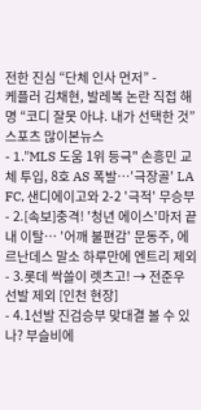전한 진심 “단체 인사 먼저” -
케플러 김채현, 발레복 논란 직접 해명 “코디 잘못 아냐. 내가 선택한 것”
스포츠 많이본뉴스
- 1."MLS 도움 1위 등극" 손흥민 교체 투입, 8호 AS 폭발…'극장골' LA FC, 샌디에이고와 2-2 '극적' 무승부
- 2.[속보]충격! '청년 에이스'마저 끝내 이탈… '어깨 불편감' 문동주, 에르난데스 말소 하루만에 엔트리 제외
- 3.롯데 싹쓸이 렛츠고! → 전준우 선발 제외 [인천 현장]
- 4.1선발 진검승부 맞대결 볼 수 있나? 부슬비에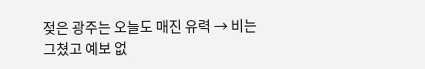젖은 광주는 오늘도 매진 유력 → 비는 그쳤고 예보 없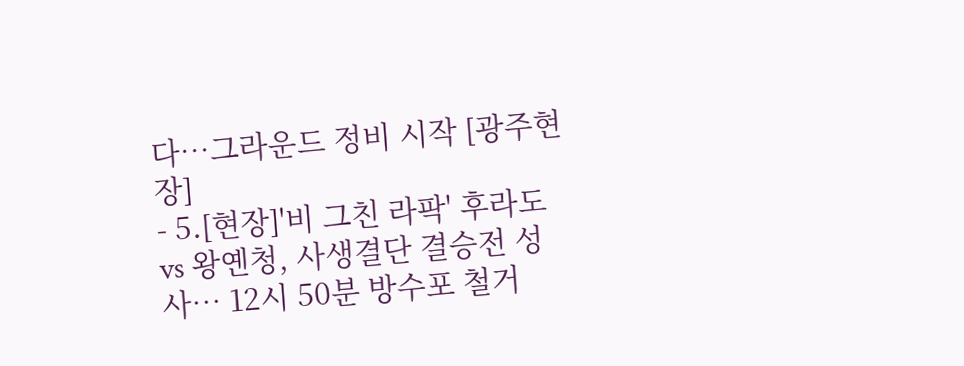다…그라운드 정비 시작 [광주현장]
- 5.[현장]'비 그친 라팍' 후라도 vs 왕옌청, 사생결단 결승전 성사… 12시 50분 방수포 철거